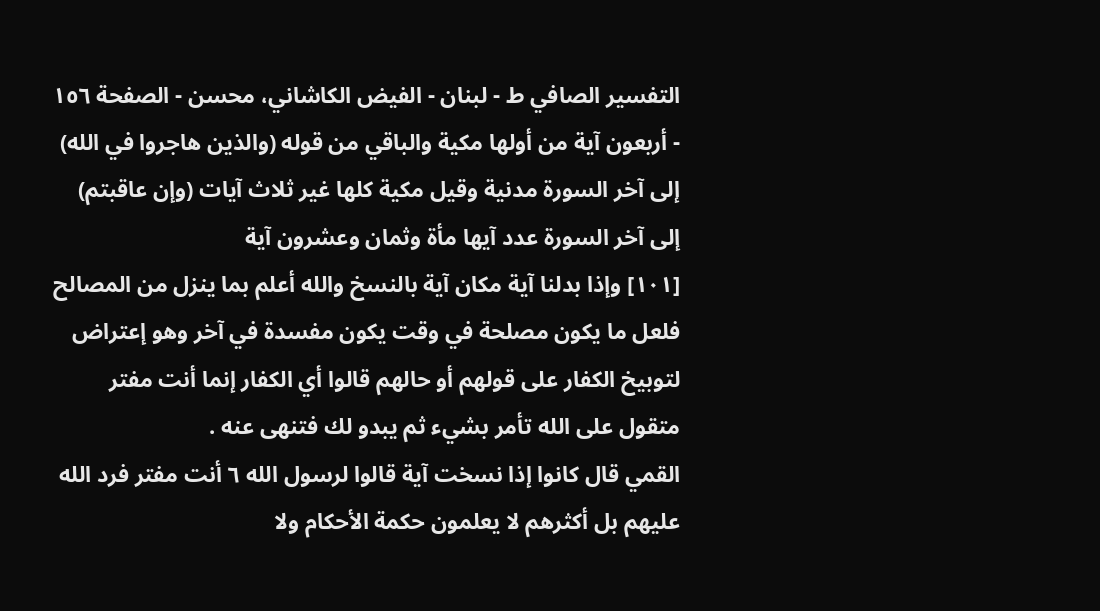التفسیر الصافي ط - لبنان - الفيض الكاشاني، محسن - الصفحة ١٥٦ - أربعون آية من أولها مكية والباقي من قوله (والذين هاجروا في الله) إلى آخر السورة مدنية وقيل مكية كلها غير ثلاث آيات (وإن عاقبتم) إلى آخر السورة عدد آيها مأة وثمان وعشرون آية
[١٠١] وإذا بدلنا آية مكان آية بالنسخ والله أعلم بما ينزل من المصالح فلعل ما يكون مصلحة في وقت يكون مفسدة في آخر وهو إعتراض لتوبيخ الكفار على قولهم أو حالهم قالوا أي الكفار إنما أنت مفتر متقول على الله تأمر بشيء ثم يبدو لك فتنهى عنه .
القمي قال كانوا إذا نسخت آية قالوا لرسول الله ٦ أنت مفتر فرد الله عليهم بل أكثرهم لا يعلمون حكمة الأحكام ولا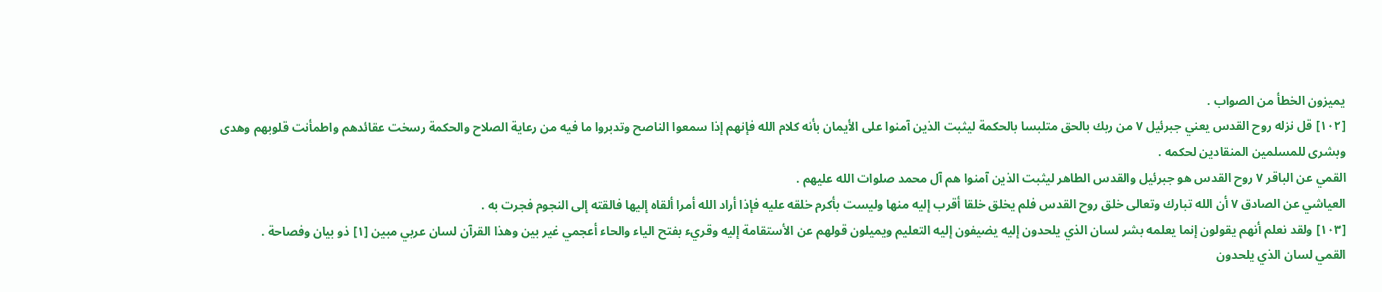يميزون الخطأ من الصواب .
[١٠٢] قل نزله روح القدس يعني جبرئيل ٧ من ربك بالحق متلبسا بالحكمة ليثبت الذين آمنوا على الأيمان بأنه كلام الله فإنهم إذا سمعوا الناصح وتدبروا ما فيه من رعاية الصلاح والحكمة رسخت عقائدهم واطمأنت قلوبهم وهدى وبشرى للمسلمين المنقادين لحكمه .
القمي عن الباقر ٧ روح القدس هو جبرئيل والقدس الطاهر ليثبت الذين آمنوا هم آل محمد صلوات الله عليهم .
العياشي عن الصادق ٧ أن الله تبارك وتعالى خلق روح القدس فلم يخلق خلقا أقرب إليه منها وليست بأكرم خلقه عليه فإذا أراد الله أمرا ألقاه إليها فالقته إلى النجوم فجرت به .
[١٠٣] ولقد نعلم أنهم يقولون إنما يعلمه بشر لسان الذي يلحدون إليه يضيفون إليه التعليم ويميلون قولهم عن الأستقامة إليه وقريء بفتح الياء والحاء أعجمي غير بين وهذا القرآن لسان عربي مبين [١] ذو بيان وفصاحة .
القمي لسان الذي يلحدون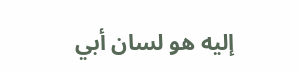إليه هو لسان أبي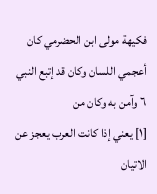فكيهة مولى ابن الحضرمي كان أعجمي اللسان وكان قد إتبع النبي ٦ وآمن به وكان من
[١] يعني إذا كانت العرب يعجز عن الاتيان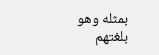بمثله وهو بلغتهم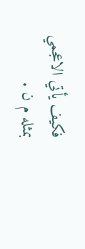فكيف يأتي الاعجمي بمثله م ن .